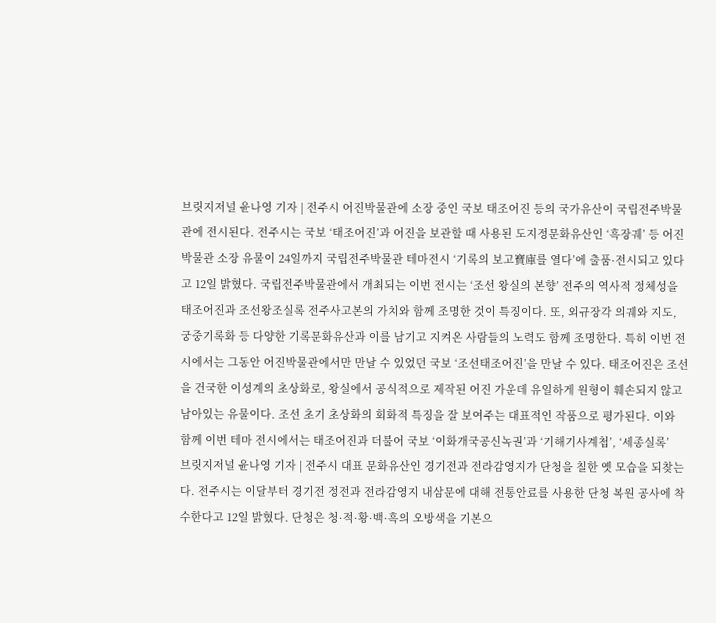브릿지저널 윤나영 기자 | 전주시 어진박물관에 소장 중인 국보 태조어진 등의 국가유산이 국립전주박물관에 전시된다. 전주시는 국보 ‘태조어진’과 어진을 보관할 때 사용된 도지정문화유산인 ‘흑장궤’ 등 어진박물관 소장 유물이 24일까지 국립전주박물관 테마전시 ‘기록의 보고寶庫를 열다’에 출품·전시되고 있다고 12일 밝혔다. 국립전주박물관에서 개최되는 이번 전시는 ‘조선 왕실의 본향’ 전주의 역사적 정체성을 태조어진과 조선왕조실록 전주사고본의 가치와 함께 조명한 것이 특징이다. 또, 외규장각 의궤와 지도, 궁중기록화 등 다양한 기록문화유산과 이를 남기고 지켜온 사람들의 노력도 함께 조명한다. 특히 이번 전시에서는 그동안 어진박물관에서만 만날 수 있었던 국보 ‘조선태조어진’을 만날 수 있다. 태조어진은 조선을 건국한 이성계의 초상화로, 왕실에서 공식적으로 제작된 어진 가운데 유일하게 원형이 훼손되지 않고 남아있는 유물이다. 조선 초기 초상화의 회화적 특징을 잘 보여주는 대표적인 작품으로 평가된다. 이와 함께 이번 테마 전시에서는 태조어진과 더불어 국보 ‘이화개국공신녹권’과 ‘기해기사계첩’, ‘세종실록’
브릿지저널 윤나영 기자 | 전주시 대표 문화유산인 경기전과 전라감영지가 단청을 칠한 옛 모습을 되찾는다. 전주시는 이달부터 경기전 정전과 전라감영지 내삼문에 대해 전통안료를 사용한 단청 복원 공사에 착수한다고 12일 밝혔다. 단청은 청·적·황·백·흑의 오방색을 기본으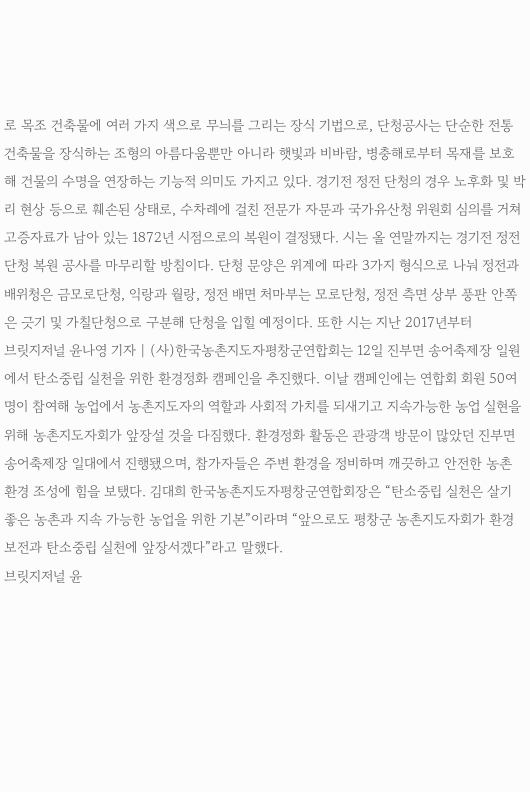로 목조 건축물에 여러 가지 색으로 무늬를 그리는 장식 기법으로, 단청공사는 단순한 전통 건축물을 장식하는 조형의 아름다움뿐만 아니라 햇빛과 비바람, 병충해로부터 목재를 보호해 건물의 수명을 연장하는 기능적 의미도 가지고 있다. 경기전 정전 단청의 경우 노후화 및 박리 현상 등으로 훼손된 상태로, 수차례에 걸친 전문가 자문과 국가유산청 위원회 심의를 거쳐 고증자료가 남아 있는 1872년 시점으로의 복원이 결정됐다. 시는 올 연말까지는 경기전 정전 단청 복원 공사를 마무리할 방침이다. 단청 문양은 위계에 따라 3가지 형식으로 나눠 정전과 배위청은 금모로단청, 익랑과 월랑, 정전 배면 처마부는 모로단청, 정전 측면 상부 풍판 안쪽은 긋기 및 가칠단청으로 구분해 단청을 입힐 예정이다. 또한 시는 지난 2017년부터
브릿지저널 윤나영 기자 | (사)한국농촌지도자평창군연합회는 12일 진부면 송어축제장 일원에서 탄소중립 실천을 위한 환경정화 캠페인을 추진했다. 이날 캠페인에는 연합회 회원 50여 명이 참여해 농업에서 농촌지도자의 역할과 사회적 가치를 되새기고 지속가능한 농업 실현을 위해 농촌지도자회가 앞장설 것을 다짐했다. 환경정화 활동은 관광객 방문이 많았던 진부면 송어축제장 일대에서 진행됐으며, 참가자들은 주변 환경을 정비하며 깨끗하고 안전한 농촌 환경 조성에 힘을 보탰다. 김대희 한국농촌지도자평창군연합회장은 “탄소중립 실천은 살기 좋은 농촌과 지속 가능한 농업을 위한 기본”이라며 “앞으로도 평창군 농촌지도자회가 환경보전과 탄소중립 실천에 앞장서겠다”라고 말했다.
브릿지저널 윤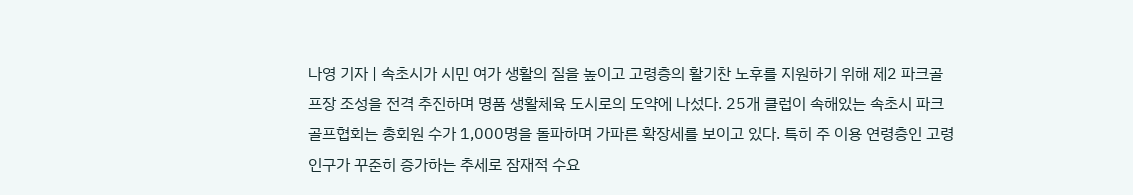나영 기자 | 속초시가 시민 여가 생활의 질을 높이고 고령층의 활기찬 노후를 지원하기 위해 제2 파크골프장 조성을 전격 추진하며 명품 생활체육 도시로의 도약에 나섰다. 25개 클럽이 속해있는 속초시 파크골프협회는 총회원 수가 1,000명을 돌파하며 가파른 확장세를 보이고 있다. 특히 주 이용 연령층인 고령인구가 꾸준히 증가하는 추세로 잠재적 수요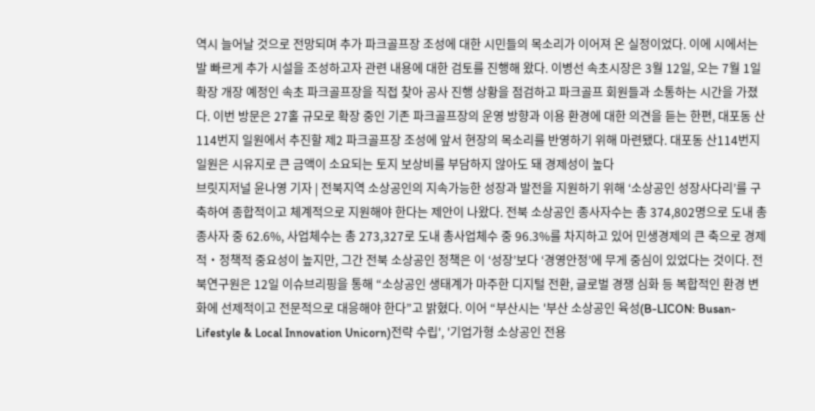역시 늘어날 것으로 전망되며 추가 파크골프장 조성에 대한 시민들의 목소리가 이어져 온 실정이었다. 이에 시에서는 발 빠르게 추가 시설을 조성하고자 관련 내용에 대한 검토를 진행해 왔다. 이병선 속초시장은 3월 12일, 오는 7월 1일 확장 개장 예정인 속초 파크골프장을 직접 찾아 공사 진행 상황을 점검하고 파크골프 회원들과 소통하는 시간을 가졌다. 이번 방문은 27홀 규모로 확장 중인 기존 파크골프장의 운영 방향과 이용 환경에 대한 의견을 듣는 한편, 대포동 산114번지 일원에서 추진할 제2 파크골프장 조성에 앞서 현장의 목소리를 반영하기 위해 마련됐다. 대포동 산114번지 일원은 시유지로 큰 금액이 소요되는 토지 보상비를 부담하지 않아도 돼 경제성이 높다
브릿지저널 윤나영 기자 | 전북지역 소상공인의 지속가능한 성장과 발전을 지원하기 위해 ‘소상공인 성장사다리’를 구축하여 종합적이고 체계적으로 지원해야 한다는 제안이 나왔다. 전북 소상공인 종사자수는 총 374,802명으로 도내 총종사자 중 62.6%, 사업체수는 총 273,327로 도내 총사업체수 중 96.3%를 차지하고 있어 민생경제의 큰 축으로 경제적‧정책적 중요성이 높지만, 그간 전북 소상공인 정책은 이 ‘성장’보다 ‘경영안정’에 무게 중심이 있었다는 것이다. 전북연구원은 12일 이슈브리핑을 통해 “소상공인 생태계가 마주한 디지털 전환, 글로벌 경쟁 심화 등 복합적인 환경 변화에 선제적이고 전문적으로 대응해야 한다”고 밝혔다. 이어 “부산시는 '부산 소상공인 육성(B-LICON: Busan-Lifestyle & Local Innovation Unicorn)전략 수립', '기업가형 소상공인 전용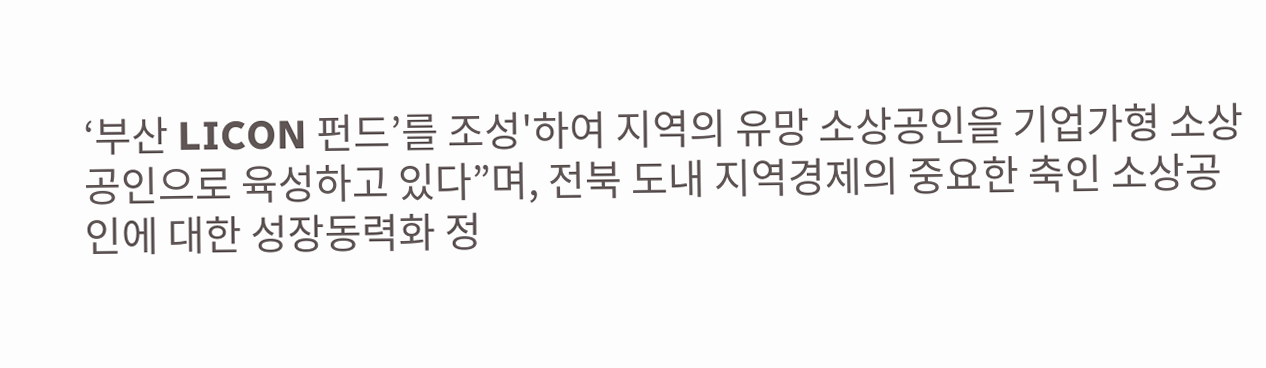‘부산 LICON 펀드’를 조성'하여 지역의 유망 소상공인을 기업가형 소상공인으로 육성하고 있다”며, 전북 도내 지역경제의 중요한 축인 소상공인에 대한 성장동력화 정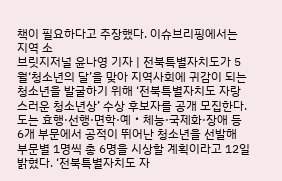책이 필요하다고 주장했다. 이슈브리핑에서는 지역 소
브릿지저널 윤나영 기자 | 전북특별자치도가 5월‘청소년의 달’을 맞아 지역사회에 귀감이 되는 청소년을 발굴하기 위해 ‘전북특별자치도 자랑스러운 청소년상’ 수상 후보자를 공개 모집한다. 도는 효행·선행·면학·예‧체능·국제화·장애 등 6개 부문에서 공적이 뛰어난 청소년을 선발해 부문별 1명씩 총 6명을 시상할 계획이라고 12일 밝혔다. ‘전북특별자치도 자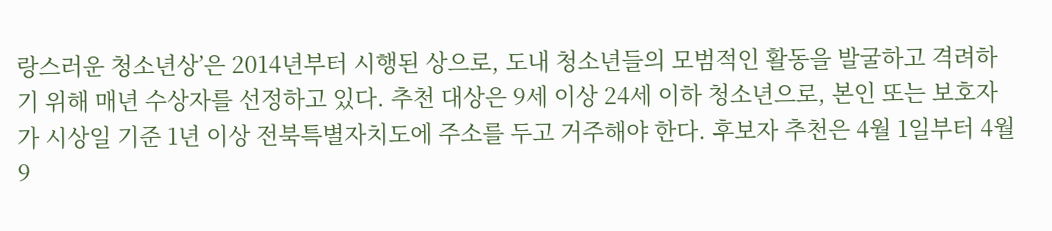랑스러운 청소년상’은 2014년부터 시행된 상으로, 도내 청소년들의 모범적인 활동을 발굴하고 격려하기 위해 매년 수상자를 선정하고 있다. 추천 대상은 9세 이상 24세 이하 청소년으로, 본인 또는 보호자가 시상일 기준 1년 이상 전북특별자치도에 주소를 두고 거주해야 한다. 후보자 추천은 4월 1일부터 4월 9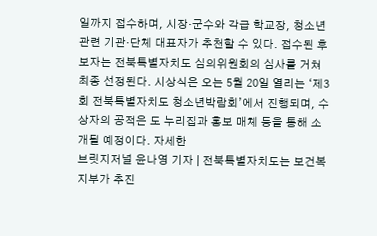일까지 접수하며, 시장·군수와 각급 학교장, 청소년 관련 기관·단체 대표자가 추천할 수 있다. 접수된 후보자는 전북특별자치도 심의위원회의 심사를 거쳐 최종 선정된다. 시상식은 오는 5월 20일 열리는 ‘제3회 전북특별자치도 청소년박람회’에서 진행되며, 수상자의 공적은 도 누리집과 홍보 매체 등을 통해 소개될 예정이다. 자세한
브릿지저널 윤나영 기자 | 전북특별자치도는 보건복지부가 추진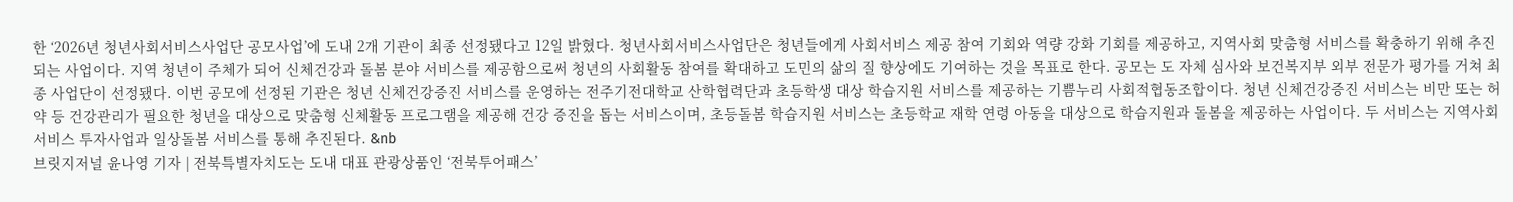한 ‘2026년 청년사회서비스사업단 공모사업’에 도내 2개 기관이 최종 선정됐다고 12일 밝혔다. 청년사회서비스사업단은 청년들에게 사회서비스 제공 참여 기회와 역량 강화 기회를 제공하고, 지역사회 맞춤형 서비스를 확충하기 위해 추진되는 사업이다. 지역 청년이 주체가 되어 신체건강과 돌봄 분야 서비스를 제공함으로써 청년의 사회활동 참여를 확대하고 도민의 삶의 질 향상에도 기여하는 것을 목표로 한다. 공모는 도 자체 심사와 보건복지부 외부 전문가 평가를 거쳐 최종 사업단이 선정됐다. 이번 공모에 선정된 기관은 청년 신체건강증진 서비스를 운영하는 전주기전대학교 산학협력단과 초등학생 대상 학습지원 서비스를 제공하는 기쁨누리 사회적협동조합이다. 청년 신체건강증진 서비스는 비만 또는 허약 등 건강관리가 필요한 청년을 대상으로 맞춤형 신체활동 프로그램을 제공해 건강 증진을 돕는 서비스이며, 초등돌봄 학습지원 서비스는 초등학교 재학 연령 아동을 대상으로 학습지원과 돌봄을 제공하는 사업이다. 두 서비스는 지역사회서비스 투자사업과 일상돌봄 서비스를 통해 추진된다. &nb
브릿지저널 윤나영 기자 | 전북특별자치도는 도내 대표 관광상품인 ‘전북투어패스’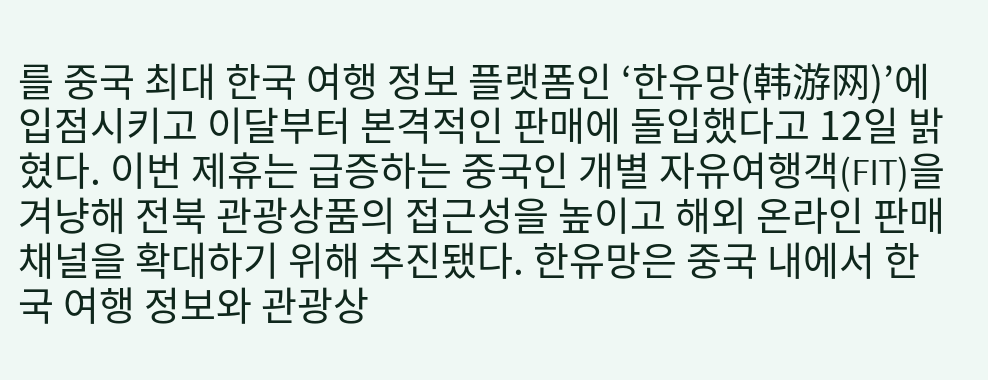를 중국 최대 한국 여행 정보 플랫폼인 ‘한유망(韩游网)’에 입점시키고 이달부터 본격적인 판매에 돌입했다고 12일 밝혔다. 이번 제휴는 급증하는 중국인 개별 자유여행객(FIT)을 겨냥해 전북 관광상품의 접근성을 높이고 해외 온라인 판매 채널을 확대하기 위해 추진됐다. 한유망은 중국 내에서 한국 여행 정보와 관광상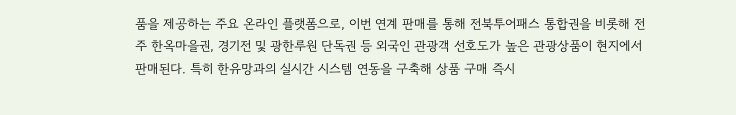품을 제공하는 주요 온라인 플랫폼으로, 이번 연계 판매를 통해 전북투어패스 통합권을 비롯해 전주 한옥마을권, 경기전 및 광한루원 단독권 등 외국인 관광객 선호도가 높은 관광상품이 현지에서 판매된다. 특히 한유망과의 실시간 시스템 연동을 구축해 상품 구매 즉시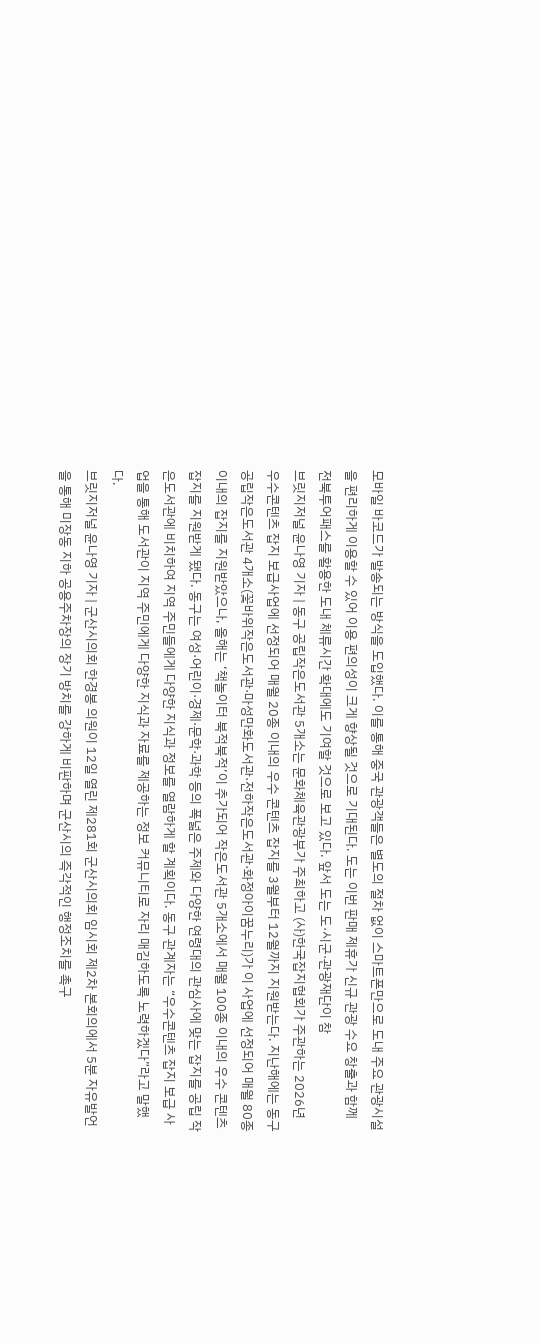모바일 바코드가 발송되는 방식을 도입했다. 이를 통해 중국 관광객들은 별도의 절차 없이 스마트폰만으로 도내 주요 관광시설을 편리하게 이용할 수 있어 이용 편의성이 크게 향상될 것으로 기대된다. 도는 이번 판매 제휴가 신규 관광 수요 창출과 함께 전북투어패스를 활용한 도내 체류시간 확대에도 기여할 것으로 보고 있다. 앞서 도는 도·시군·관광재단이 참
브릿지저널 윤나영 기자 | 동구 공립작은도서관 5개소는 문화체육관광부가 주최하고 (사)한국잡지협회가 주관하는 2026년 우수콘텐츠 잡지 보급사업에 선정되어 매월 20종 이내의 우수 콘텐츠 잡지를 3월부터 12월까지 지원받는다. 지난해에는 동구 공립작은도서관 4개소(꽃바위작은도서관·마성만화도서관·전하작은도서관·화정아이꿈누리)가 이 사업에 선정되어 매월 80종 이내의 잡지를 지원받았으나, 올해는 ‘책놀이터 북적북적’이 추가되어 작은도서관 5개소에서 매월 100종 이내의 우수 콘텐츠 잡지를 지원받게 됐다. 동구는 여성·어린이·경제·문학·과학 등의 폭넓은 주제와 다양한 연령대의 관심사에 맞는 잡지를 공립 작은도서관에 비치하여 지역 주민들에게 다양한 지식과 정보를 열람하게 할 계획이다. 동구 관계자는 “우수콘텐츠 잡지 보급 사업을 통해 도서관이 지역 주민에게 다양한 지식과 자료를 제공하는 정보 커뮤니티로 자리 매김하도록 노력하겠다”라고 말했다.
브릿지저널 윤나영 기자 | 군산시의회 한경봉 의원이 12일 열린 제281회 군산시의회 임시회 제2차 본회의에서 5분 자유발언을 통해 미장동 지하 공용주차장의 장기 방치를 강하게 비판하며 군산시의 즉각적인 행정조치를 촉구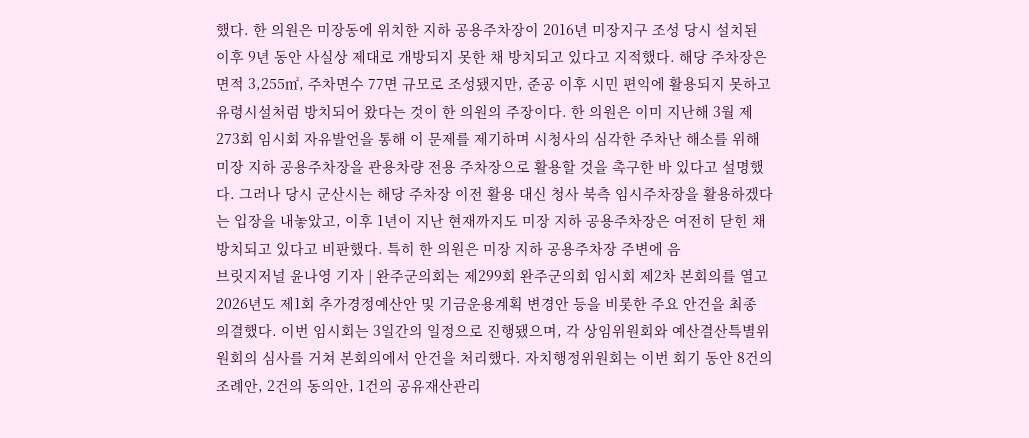했다. 한 의원은 미장동에 위치한 지하 공용주차장이 2016년 미장지구 조성 당시 설치된 이후 9년 동안 사실상 제대로 개방되지 못한 채 방치되고 있다고 지적했다. 해당 주차장은 면적 3,255㎡, 주차면수 77면 규모로 조성됐지만, 준공 이후 시민 편익에 활용되지 못하고 유령시설처럼 방치되어 왔다는 것이 한 의원의 주장이다. 한 의원은 이미 지난해 3월 제273회 임시회 자유발언을 통해 이 문제를 제기하며 시청사의 심각한 주차난 해소를 위해 미장 지하 공용주차장을 관용차량 전용 주차장으로 활용할 것을 촉구한 바 있다고 설명했다. 그러나 당시 군산시는 해당 주차장 이전 활용 대신 청사 북측 임시주차장을 활용하겠다는 입장을 내놓았고, 이후 1년이 지난 현재까지도 미장 지하 공용주차장은 여전히 닫힌 채 방치되고 있다고 비판했다. 특히 한 의원은 미장 지하 공용주차장 주변에 음
브릿지저널 윤나영 기자 | 완주군의회는 제299회 완주군의회 임시회 제2차 본회의를 열고 2026년도 제1회 추가경정예산안 및 기금운용계획 변경안 등을 비롯한 주요 안건을 최종 의결했다. 이번 임시회는 3일간의 일정으로 진행됐으며, 각 상임위원회와 예산결산특별위원회의 심사를 거쳐 본회의에서 안건을 처리했다. 자치행정위원회는 이번 회기 동안 8건의 조례안, 2건의 동의안, 1건의 공유재산관리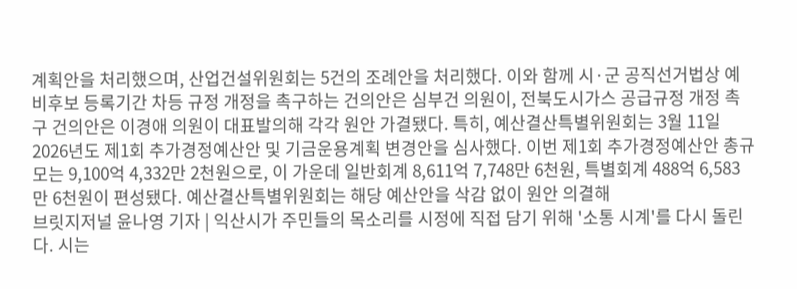계획안을 처리했으며, 산업건설위원회는 5건의 조례안을 처리했다. 이와 함께 시·군 공직선거법상 예비후보 등록기간 차등 규정 개정을 촉구하는 건의안은 심부건 의원이, 전북도시가스 공급규정 개정 촉구 건의안은 이경애 의원이 대표발의해 각각 원안 가결됐다. 특히, 예산결산특별위원회는 3월 11일 2026년도 제1회 추가경정예산안 및 기금운용계획 변경안을 심사했다. 이번 제1회 추가경정예산안 총규모는 9,100억 4,332만 2천원으로, 이 가운데 일반회계 8,611억 7,748만 6천원, 특별회계 488억 6,583만 6천원이 편성됐다. 예산결산특별위원회는 해당 예산안을 삭감 없이 원안 의결해
브릿지저널 윤나영 기자 | 익산시가 주민들의 목소리를 시정에 직접 담기 위해 '소통 시계'를 다시 돌린다. 시는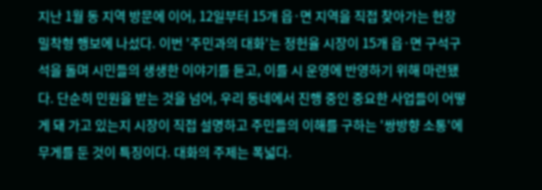지난 1월 동 지역 방문에 이어, 12일부터 15개 읍·면 지역을 직접 찾아가는 현장 밀착형 행보에 나섰다. 이번 '주민과의 대화'는 정헌율 시장이 15개 읍·면 구석구석을 돌며 시민들의 생생한 이야기를 듣고, 이를 시 운영에 반영하기 위해 마련됐다. 단순히 민원을 받는 것을 넘어, 우리 동네에서 진행 중인 중요한 사업들이 어떻게 돼 가고 있는지 시장이 직접 설명하고 주민들의 이해를 구하는 '쌍방향 소통'에 무게를 둔 것이 특징이다. 대화의 주제는 폭넓다.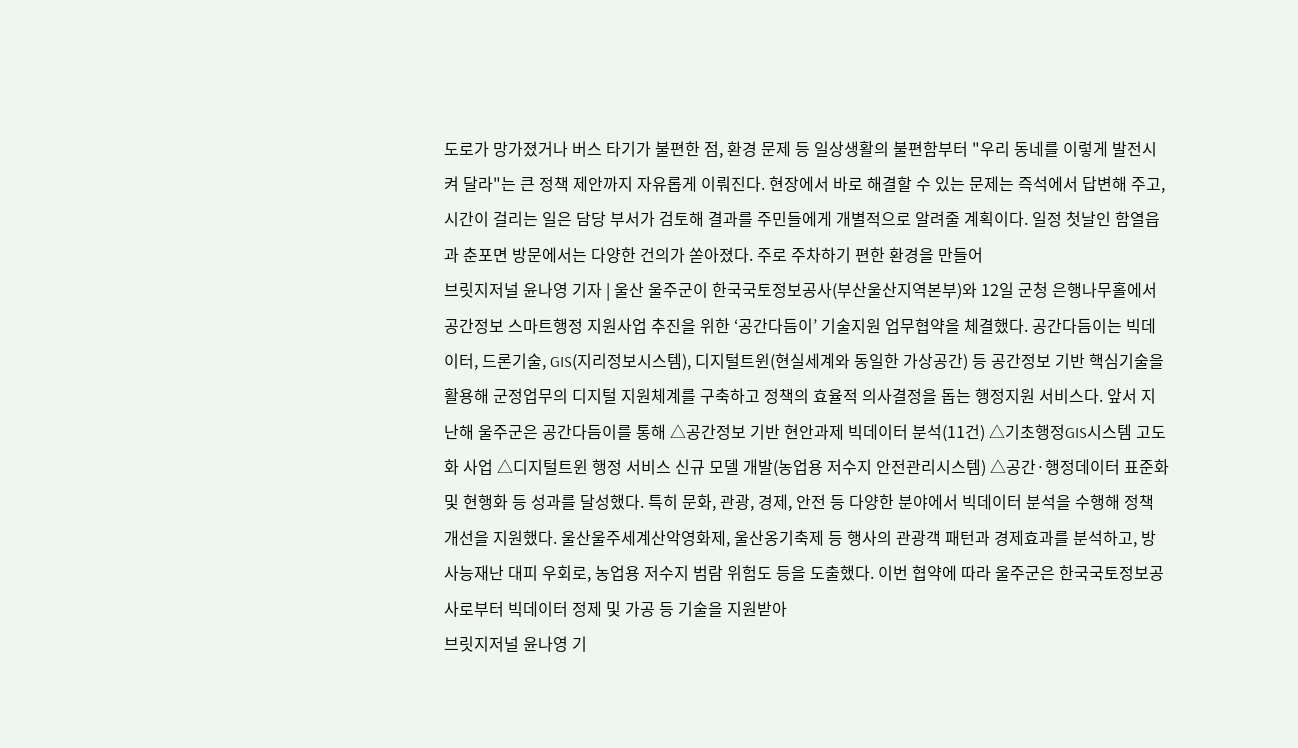도로가 망가졌거나 버스 타기가 불편한 점, 환경 문제 등 일상생활의 불편함부터 "우리 동네를 이렇게 발전시켜 달라"는 큰 정책 제안까지 자유롭게 이뤄진다. 현장에서 바로 해결할 수 있는 문제는 즉석에서 답변해 주고, 시간이 걸리는 일은 담당 부서가 검토해 결과를 주민들에게 개별적으로 알려줄 계획이다. 일정 첫날인 함열읍과 춘포면 방문에서는 다양한 건의가 쏟아졌다. 주로 주차하기 편한 환경을 만들어
브릿지저널 윤나영 기자 | 울산 울주군이 한국국토정보공사(부산울산지역본부)와 12일 군청 은행나무홀에서 공간정보 스마트행정 지원사업 추진을 위한 ‘공간다듬이’ 기술지원 업무협약을 체결했다. 공간다듬이는 빅데이터, 드론기술, GIS(지리정보시스템), 디지털트윈(현실세계와 동일한 가상공간) 등 공간정보 기반 핵심기술을 활용해 군정업무의 디지털 지원체계를 구축하고 정책의 효율적 의사결정을 돕는 행정지원 서비스다. 앞서 지난해 울주군은 공간다듬이를 통해 △공간정보 기반 현안과제 빅데이터 분석(11건) △기초행정GIS시스템 고도화 사업 △디지털트윈 행정 서비스 신규 모델 개발(농업용 저수지 안전관리시스템) △공간·행정데이터 표준화 및 현행화 등 성과를 달성했다. 특히 문화, 관광, 경제, 안전 등 다양한 분야에서 빅데이터 분석을 수행해 정책 개선을 지원했다. 울산울주세계산악영화제, 울산옹기축제 등 행사의 관광객 패턴과 경제효과를 분석하고, 방사능재난 대피 우회로, 농업용 저수지 범람 위험도 등을 도출했다. 이번 협약에 따라 울주군은 한국국토정보공사로부터 빅데이터 정제 및 가공 등 기술을 지원받아
브릿지저널 윤나영 기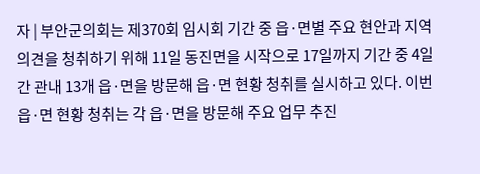자 | 부안군의회는 제370회 임시회 기간 중 읍·면별 주요 현안과 지역 의견을 청취하기 위해 11일 동진면을 시작으로 17일까지 기간 중 4일간 관내 13개 읍·면을 방문해 읍·면 현황 청취를 실시하고 있다. 이번 읍·면 현황 청취는 각 읍·면을 방문해 주요 업무 추진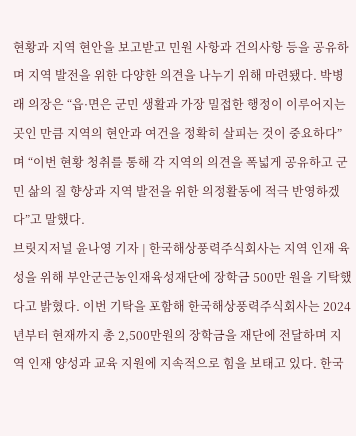현황과 지역 현안을 보고받고 민원 사항과 건의사항 등을 공유하며 지역 발전을 위한 다양한 의견을 나누기 위해 마련됐다. 박병래 의장은 “읍·면은 군민 생활과 가장 밀접한 행정이 이루어지는 곳인 만큼 지역의 현안과 여건을 정확히 살피는 것이 중요하다”며 “이번 현황 청취를 통해 각 지역의 의견을 폭넓게 공유하고 군민 삶의 질 향상과 지역 발전을 위한 의정활동에 적극 반영하겠다”고 말했다.
브릿지저널 윤나영 기자 | 한국해상풍력주식회사는 지역 인재 육성을 위해 부안군근농인재육성재단에 장학금 500만 원을 기탁했다고 밝혔다. 이번 기탁을 포함해 한국해상풍력주식회사는 2024년부터 현재까지 총 2,500만원의 장학금을 재단에 전달하며 지역 인재 양성과 교육 지원에 지속적으로 힘을 보태고 있다. 한국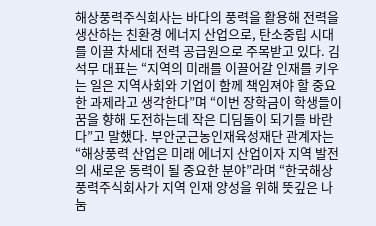해상풍력주식회사는 바다의 풍력을 활용해 전력을 생산하는 친환경 에너지 산업으로, 탄소중립 시대를 이끌 차세대 전력 공급원으로 주목받고 있다. 김석무 대표는 “지역의 미래를 이끌어갈 인재를 키우는 일은 지역사회와 기업이 함께 책임져야 할 중요한 과제라고 생각한다”며 “이번 장학금이 학생들이 꿈을 향해 도전하는데 작은 디딤돌이 되기를 바란다”고 말했다. 부안군근농인재육성재단 관계자는 “해상풍력 산업은 미래 에너지 산업이자 지역 발전의 새로운 동력이 될 중요한 분야”라며 “한국해상풍력주식회사가 지역 인재 양성을 위해 뜻깊은 나눔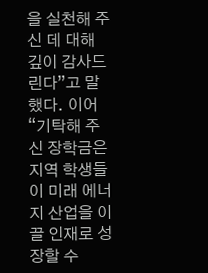을 실천해 주신 데 대해 깊이 감사드린다”고 말했다. 이어 “기탁해 주신 장학금은 지역 학생들이 미래 에너지 산업을 이끌 인재로 성장할 수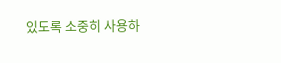있도록 소중히 사용하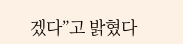겠다”고 밝혔다